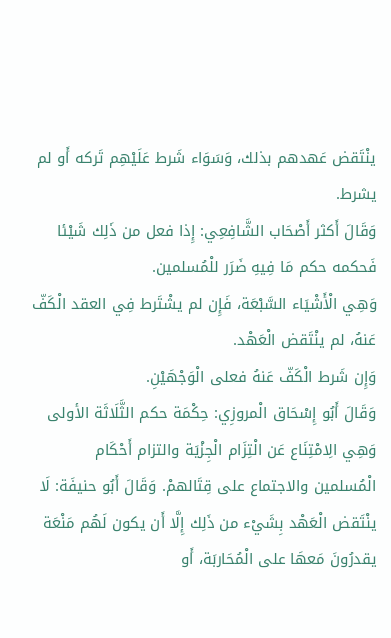ينْتَقض عَهدهم بذلك، وَسَوَاء شَرط عَلَيْهِم تَركه أَو لم يشرط.
وَقَالَ أَكثر أَصْحَاب الشَّافِعِي: إِذا فعل من ذَلِك شَيْئا فَحكمه حكم مَا فِيهِ ضَرَر للْمُسلمين.
وَهِي الْأَشْيَاء السَّبْعَة، فَإِن لم يشْتَرط فِي العقد الْكَفّ عَنهُ، لم ينْتَقض الْعَهْد.
وَإِن شَرط الْكَفّ عَنهُ فعلى الْوَجْهَيْنِ.
وَقَالَ أَبُو إِسْحَاق الْمروزِي: حِكْمَة حكم الثَّلَاثَة الأولى وَهِي الِامْتِنَاع عَن الْتِزَام الْجِزْيَة والتزام أَحْكَام الْمُسلمين والاجتماع على قِتَالهمْ. وَقَالَ أَبُو حنيفَة: لَا ينْتَقض الْعَهْد بِشَيْء من ذَلِك إِلَّا أَن يكون لَهُم مَنْعَة يقدرُونَ مَعهَا على الْمُحَاربَة، أَو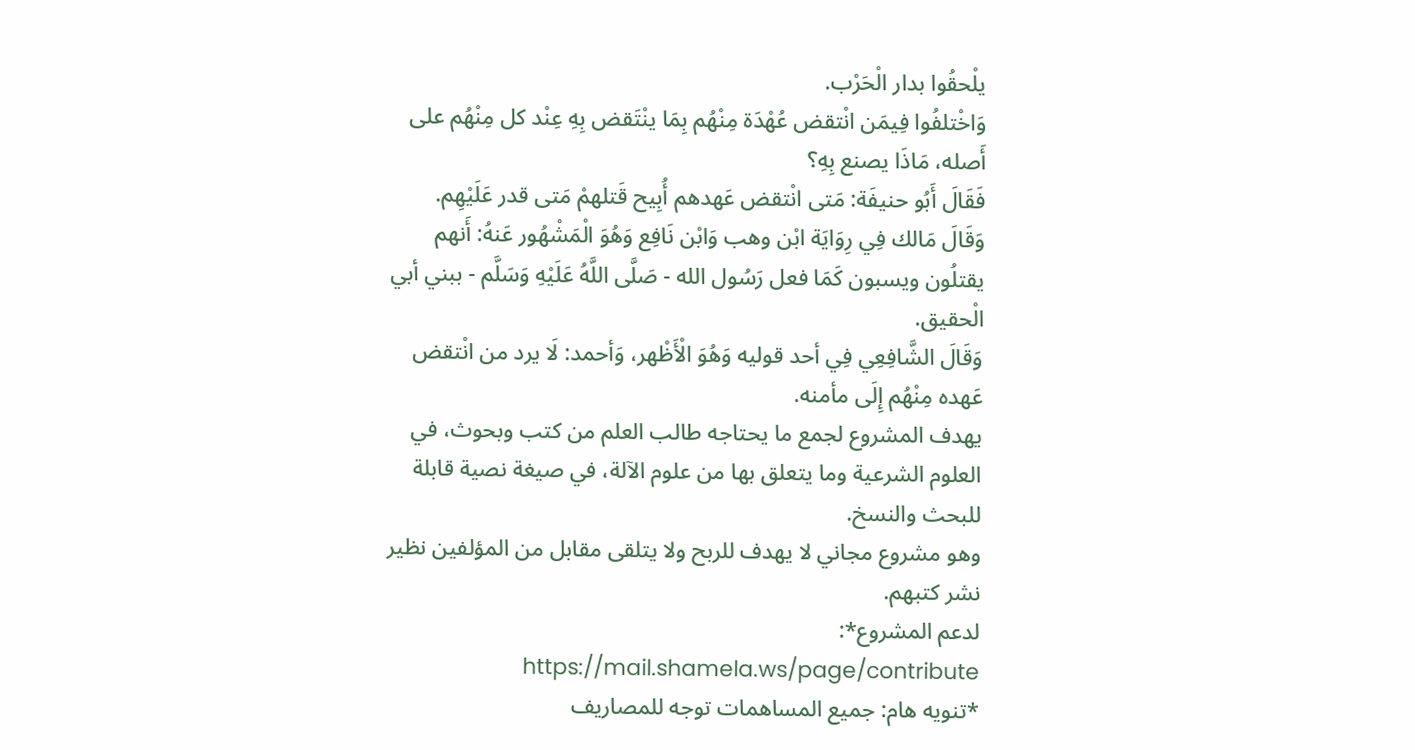يلْحقُوا بدار الْحَرْب.
وَاخْتلفُوا فِيمَن انْتقض عُهْدَة مِنْهُم بِمَا ينْتَقض بِهِ عِنْد كل مِنْهُم على أَصله، مَاذَا يصنع بِهِ؟
فَقَالَ أَبُو حنيفَة: مَتى انْتقض عَهدهم أُبِيح قَتلهمْ مَتى قدر عَلَيْهِم.
وَقَالَ مَالك فِي رِوَايَة ابْن وهب وَابْن نَافِع وَهُوَ الْمَشْهُور عَنهُ: أَنهم يقتلُون ويسبون كَمَا فعل رَسُول الله - صَلَّى اللَّهُ عَلَيْهِ وَسَلَّم - ببني أبي الْحقيق.
وَقَالَ الشَّافِعِي فِي أحد قوليه وَهُوَ الْأَظْهر، وَأحمد: لَا يرد من انْتقض عَهده مِنْهُم إِلَى مأمنه.
يهدف المشروع لجمع ما يحتاجه طالب العلم من كتب وبحوث، في العلوم الشرعية وما يتعلق بها من علوم الآلة، في صيغة نصية قابلة للبحث والنسخ.
وهو مشروع مجاني لا يهدف للربح ولا يتلقى مقابل من المؤلفين نظير نشر كتبهم.
لدعم المشروع*: https://mail.shamela.ws/page/contribute
*تنويه هام: جميع المساهمات توجه للمصاريف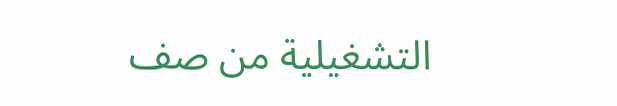التشغيلية من صف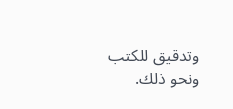وتدقيق للكتب ونحو ذلك.